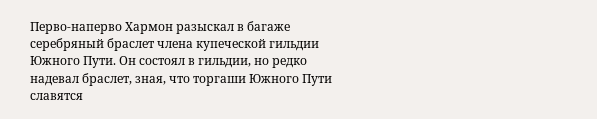Перво-наперво Хармон разыскал в багаже серебряный браслет члена купеческой гильдии Южного Пути. Он состоял в гильдии, но редко надевал браслет, зная, что торгаши Южного Пути славятся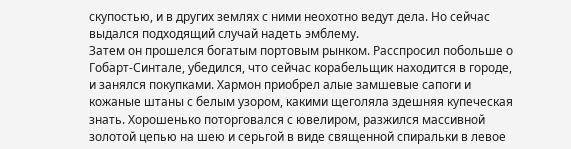скупостью, и в других землях с ними неохотно ведут дела. Но сейчас выдался подходящий случай надеть эмблему.
Затем он прошелся богатым портовым рынком. Расспросил побольше о Гобарт-Синтале, убедился, что сейчас корабельщик находится в городе, и занялся покупками. Хармон приобрел алые замшевые сапоги и кожаные штаны с белым узором, какими щеголяла здешняя купеческая знать. Хорошенько поторговался с ювелиром, разжился массивной золотой цепью на шею и серьгой в виде священной спиральки в левое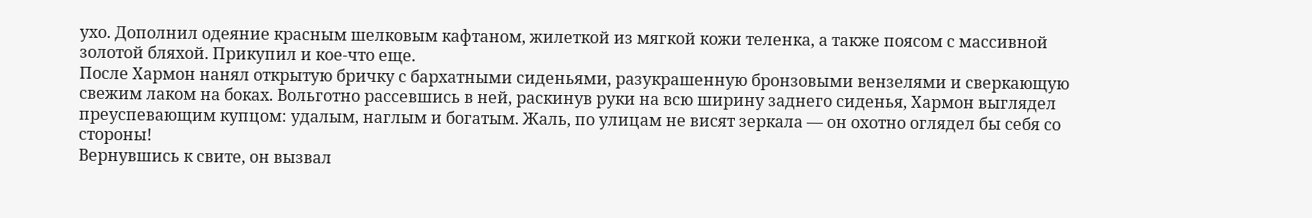ухо. Дополнил одеяние красным шелковым кафтаном, жилеткой из мягкой кожи теленка, а также поясом с массивной золотой бляхой. Прикупил и кое-что еще.
После Хармон нанял открытую бричку с бархатными сиденьями, разукрашенную бронзовыми вензелями и сверкающую свежим лаком на боках. Вольготно рассевшись в ней, раскинув руки на всю ширину заднего сиденья, Хармон выглядел преуспевающим купцом: удалым, наглым и богатым. Жаль, по улицам не висят зеркала — он охотно оглядел бы себя со стороны!
Вернувшись к свите, он вызвал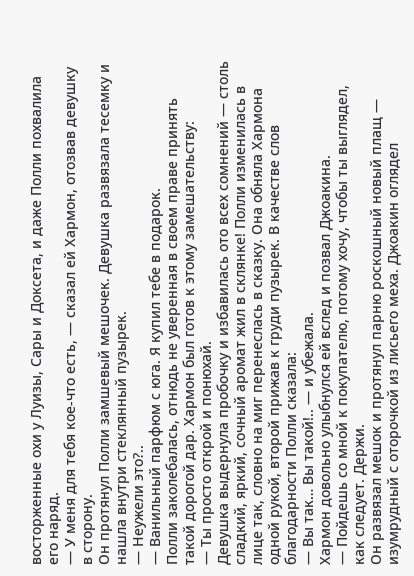восторженные охи у Луизы, Сары и Доксета, и даже Полли похвалила его наряд.
— У меня для тебя кое-что есть, — сказал ей Хармон, отозвав девушку в сторону.
Он протянул Полли замшевый мешочек. Девушка развязала тесемку и нашла внутри стеклянный пузырек.
— Неужели это?..
— Ванильный парфюм с юга. Я купил тебе в подарок.
Полли заколебалась, отнюдь не уверенная в своем праве принять такой дорогой дар. Хармон был готов к этому замешательству:
— Ты просто открой и понюхай.
Девушка выдернула пробочку и избавилась ото всех сомнений — столь сладкий, яркий, сочный аромат жил в склянке! Полли изменилась в лице так, словно на миг перенеслась в сказку. Она обняла Хармона одной рукой, второй прижав к груди пузырек. В качестве слов благодарности Полли сказала:
— Вы так… Вы такой!.. — и убежала.
Хармон довольно улыбнулся ей вслед и позвал Джоакина.
— Пойдешь со мной к покупателю, потому хочу, чтобы ты выглядел, как следует. Держи.
Он развязал мешок и протянул парню роскошный новый плащ — изумрудный с оторочкой из лисьего меха. Джоакин оглядел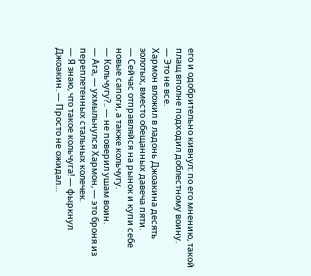его и одобрительно кивнул: по его мнению, такой плащ вполне подходил доблестному воину.
— Это не все.
Хармон вложил в ладонь Джоакина десять золотых, вместо обещанных давеча пяти.
— Сейчас отправляйся на рынок и купи себе новые сапоги, а также кольчугу.
— Кольчугу?.. — не поверил ушам воин.
— Ага, — ухмыльнулся Хармон, — это броня из переплетенных стальных колечек.
— Я знаю, что такое кольчуга! — фыркнул Джоакин. — Просто не ожидал…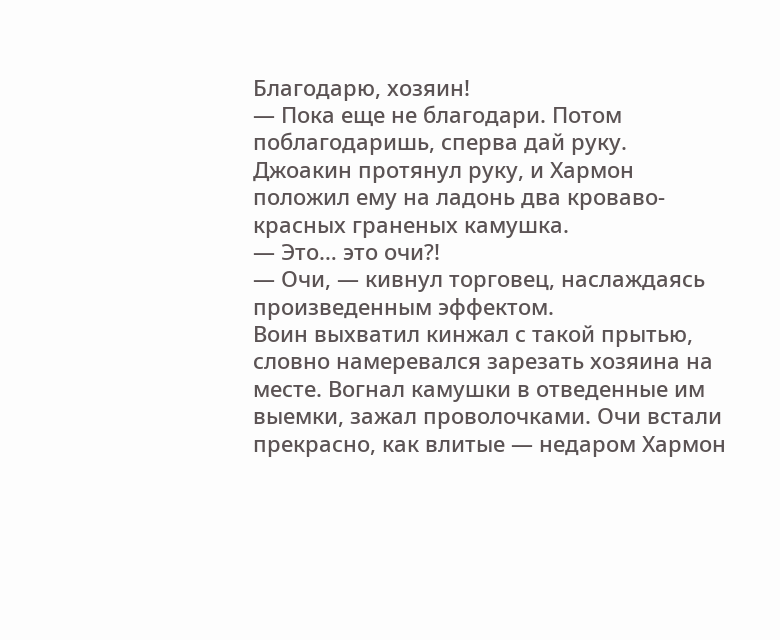Благодарю, хозяин!
— Пока еще не благодари. Потом поблагодаришь, сперва дай руку.
Джоакин протянул руку, и Хармон положил ему на ладонь два кроваво-красных граненых камушка.
— Это… это очи?!
— Очи, — кивнул торговец, наслаждаясь произведенным эффектом.
Воин выхватил кинжал с такой прытью, словно намеревался зарезать хозяина на месте. Вогнал камушки в отведенные им выемки, зажал проволочками. Очи встали прекрасно, как влитые — недаром Хармон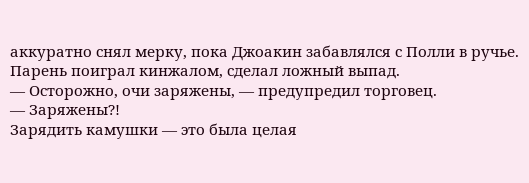аккуратно снял мерку, пока Джоакин забавлялся с Полли в ручье.
Парень поиграл кинжалом, сделал ложный выпад.
— Осторожно, очи заряжены, — предупредил торговец.
— Заряжены?!
Зарядить камушки — это была целая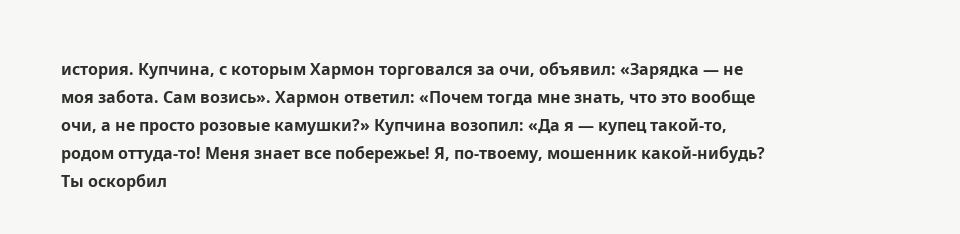история. Купчина, с которым Хармон торговался за очи, объявил: «Зарядка — не моя забота. Сам возись». Хармон ответил: «Почем тогда мне знать, что это вообще очи, а не просто розовые камушки?» Купчина возопил: «Да я — купец такой-то, родом оттуда-то! Меня знает все побережье! Я, по-твоему, мошенник какой-нибудь? Ты оскорбил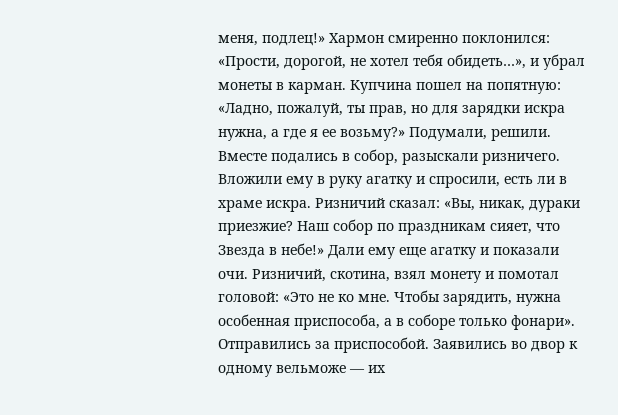меня, подлец!» Хармон смиренно поклонился: «Прости, дорогой, не хотел тебя обидеть…», и убрал монеты в карман. Купчина пошел на попятную: «Ладно, пожалуй, ты прав, но для зарядки искра нужна, а где я ее возьму?» Подумали, решили. Вместе подались в собор, разыскали ризничего. Вложили ему в руку агатку и спросили, есть ли в храме искра. Ризничий сказал: «Вы, никак, дураки приезжие? Наш собор по праздникам сияет, что Звезда в небе!» Дали ему еще агатку и показали очи. Ризничий, скотина, взял монету и помотал головой: «Это не ко мне. Чтобы зарядить, нужна особенная приспособа, а в соборе только фонари». Отправились за приспособой. Заявились во двор к одному вельможе — их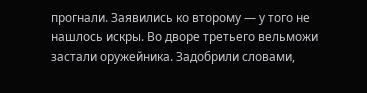прогнали. Заявились ко второму — у того не нашлось искры. Во дворе третьего вельможи застали оружейника. Задобрили словами,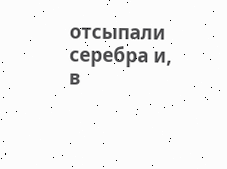отсыпали серебра и, в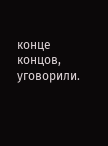конце концов, уговорили.